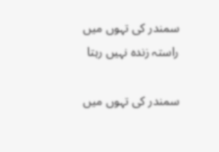سمندر کی تہوں میں راستہ زندہ نہیں رہتا

سمندر کی تہوں میں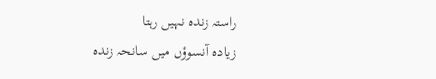راستہ زندہ نہیں رہتا
زیادہ آنسوؤں میں سانحہ زندہ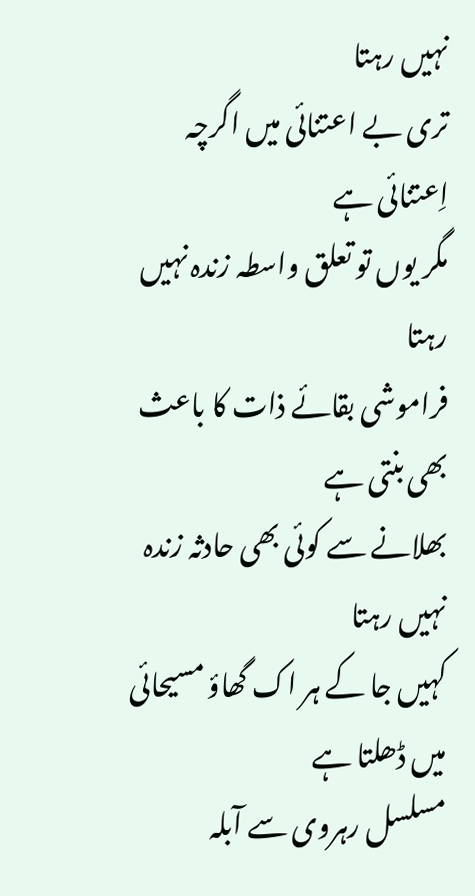نہیں رہتا
تری بے اعتنائی میں اگرچہ اِعتنائی ہے
مگر یوں تو تعلق واسطہ زندہ نہیں رہتا
فراموشی بقائے ذات کا باعث بھی بنتی ہے
بھلانے سے کوئی بھی حادثہ زندہ نہیں رہتا
کہیں جا کے ہر اک گھاؤ مسیحائی میں ڈھلتا ہے
مسلسل رہروی سے آبلہ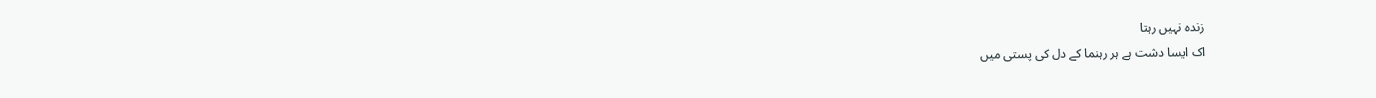زندہ نہیں رہتا
اک ایسا دشت ہے ہر رہنما کے دل کی پستی میں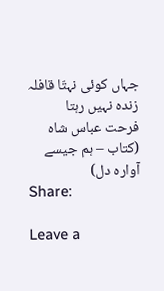جہاں کوئی نہتّا قافلہ زندہ نہیں رہتا
فرحت عباس شاہ
(کتاب – ہم جیسے آوارہ دل)
Share:

Leave a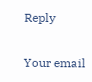Reply

Your email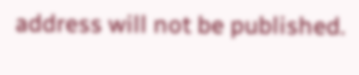address will not be published.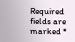Required fields are marked *